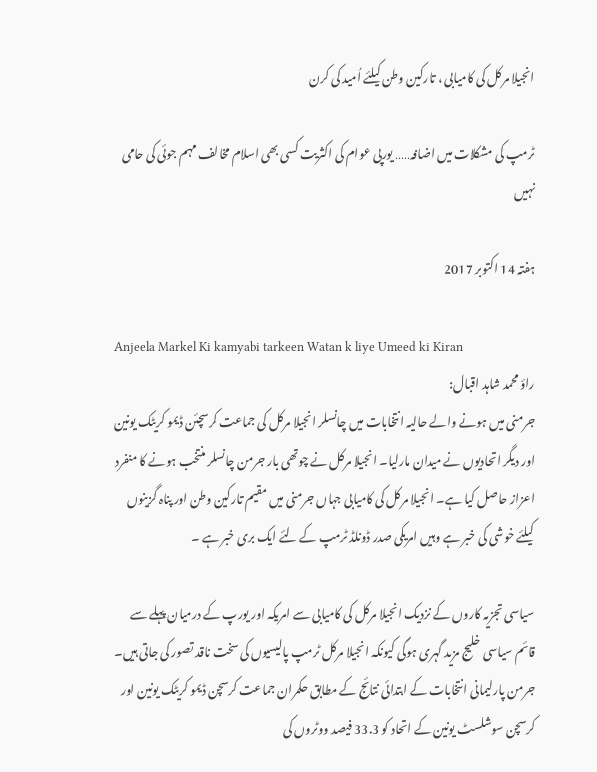انجیلا مرکل کی کامیابی ، تارکین وطن کیلئے اُمید کی کرن

ٹرمپ کی مشکلات میں اضافہ․․․․․ یورپی عوام کی اکثریت کسی بھی اسلام مخالف مہم جوئی کی حامی نہیں

ہفتہ 14 اکتوبر 2017

Anjeela Markel Ki kamyabi tarkeen Watan k liye Umeed ki Kiran
راؤ محمد شاہد اقبال:
جرمنی میں ہونے والے حالیہ انتخابات میں چانسلر انجیلا مرکل کی جماعت کرسچئن ڈیمو کریٹک یونین اور دیگر اتحادیوں نے میدان مارلیا۔ انجیلا مرکل نے چوتھی بار جرمن چانسلر منتخب ہونے کا منفرد اعزاز حاصل کیا ہے۔ انجیلا مرکل کی کامیابی جہاں جرمنی میں مقیم تارکین وطن اور پناہ گزینوں کیلئے خوشی کی خبر ہے وہیں امریکی صدر ڈونلڈ ٹرمپ کے لئے ایک بری خبر ہے ۔

سیاسی تجزیہ کاروں کے نزدیک انجیلا مرکل کی کامیابی سے امریکہ اور یورپ کے درمیان پہلے سے قائم سیاسی خلیج مزید گہری ہوگی کیونکہ انجیلا مرکل ٹرمپ پالیسیوں کی سخت ناقد تصور کی جاتی ہیں۔ جرمن پارلیمانی انتخابات کے ابتدائی نتائج کے مطابق حکمران جماعت کرسچن ڈیمو کریٹک یونین اور کرسچن سوشلسٹ یونین کے اتحاد کو 33.3 فیصد ووٹروں کی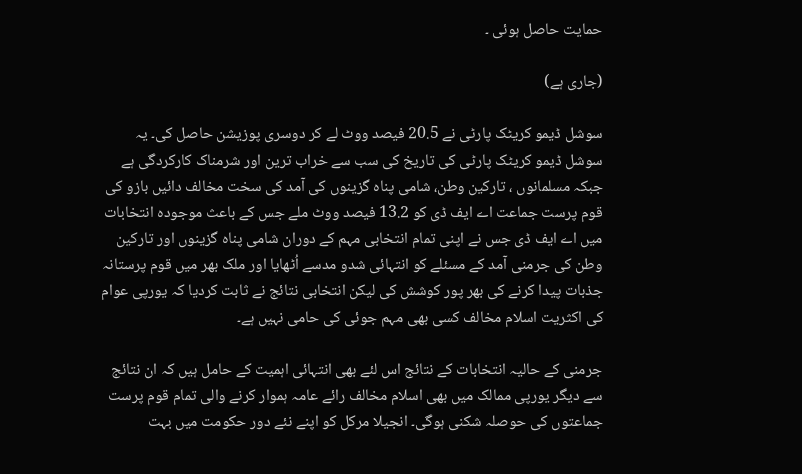حمایت حاصل ہوئی ۔

(جاری ہے)

سوشل ڈیمو کریٹک پارٹی نے 20.5 فیصد ووٹ لے کر دوسری پوزیشن حاصل کی۔ یہ سوشل ڈیمو کریٹک پارٹی کی تاریخ کی سب سے خراب ترین اور شرمناک کارکردگی ہے جبکہ مسلمانوں ، تارکین وطن، شامی پناہ گزینوں کی آمد کی سخت مخالف دائیں بازو کی قوم پرست جماعت اے ایف ڈی کو 13.2 فیصد ووٹ ملے جس کے باعث موجودہ انتخابات میں اے ایف ڈی جس نے اپنی تمام انتخابی مہم کے دوران شامی پناہ گزینوں اور تارکین وطن کی جرمنی آمد کے مسئلے کو انتہائی شدو مدسے اُٹھایا اور ملک بھر میں قوم پرستانہ جذبات پیدا کرنے کی بھر پور کوشش کی لیکن انتخابی نتائج نے ثابت کردیا کہ یورپی عوام کی اکثریت اسلام مخالف کسی بھی مہم جوئی کی حامی نہیں ہے۔

جرمنی کے حالیہ انتخابات کے نتائج اس لئے بھی انتہائی اہمیت کے حامل ہیں کہ ان نتائج سے دیگر یورپی ممالک میں بھی اسلام مخالف رائے عامہ ہموار کرنے والی تمام قوم پرست جماعتوں کی حوصلہ شکنی ہوگی۔ انجیلا مرکل کو اپنے نئے دور حکومت میں بہت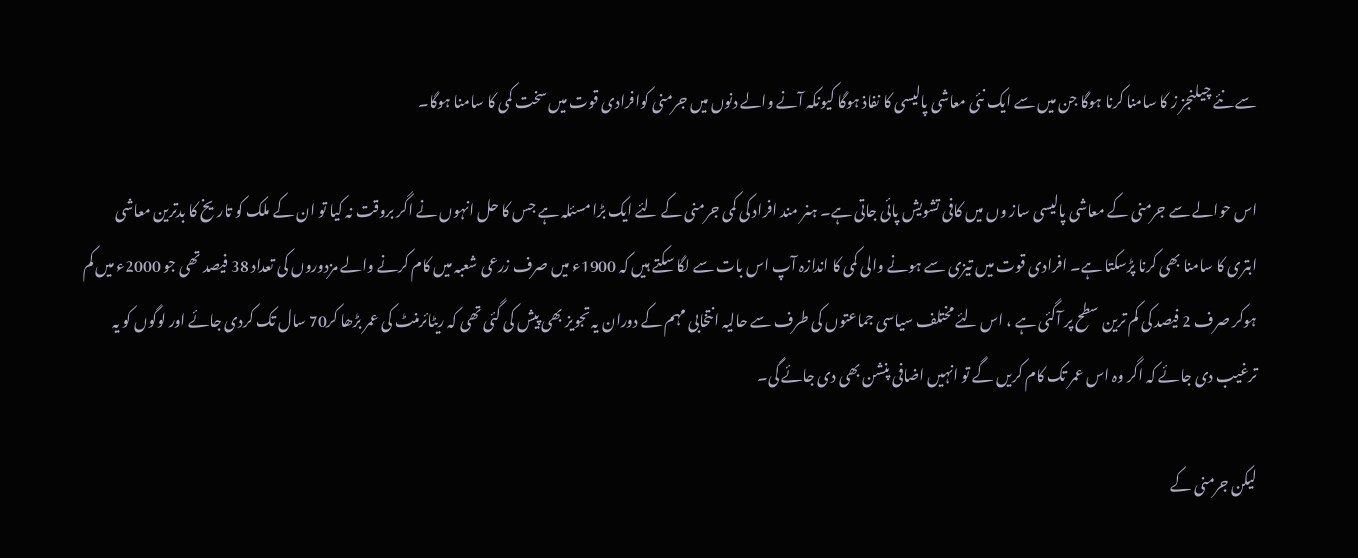سے نئے چیلنجز ز کا سامنا کرنا ہوگا جن میں سے ایک نئی معاشی پالیسی کا نفاذ ہوگا کیونکہ آنے والے دنوں میں جرمنی کوافرادی قوت میں سخت کمی کا سامنا ہوگا۔

اس حوالے سے جرمنی کے معاشی پالیسی ساز وں میں کافی تشویش پائی جاتی ہے۔ ہنر مند افراد کی کمی جرمنی کے لئے ایک بڑا مسئلہ ہے جس کا حل انہوں نے اگر بروقت نہ کیا تو ان کے ملک کو تاریخ کا بدترین معاشی ابتری کا سامنا بھی کرنا پڑسکتا ہے۔ افرادی قوت میں تیزی سے ہونے والی کمی کا اندازہ آپ اس بات سے لگا سکتے ہیں کہ 1900ء میں صرف زرعی شعبہ میں کام کرنے والے مزدوروں کی تعداد 38 فیصد تھی جو 2000ء میں کم ہوکر صرف 2 فیصد کی کم ترین سطح پر آگئی ہے ، اس لئے مختلف سیاسی جماعتوں کی طرف سے حالیہ انتخابی مہم کے دوران یہ تجویز بھی پیش کی گئی تھی کہ ریٹائرمنٹ کی عمر بڑھا کر70 سال تک کردی جائے اور لوگوں کو یہ ترغیب دی جائے کہ اگر وہ اس عمر تک کام کریں گے تو انہیں اضافی پنشن بھی دی جائے گی۔

لیکن جرمنی کے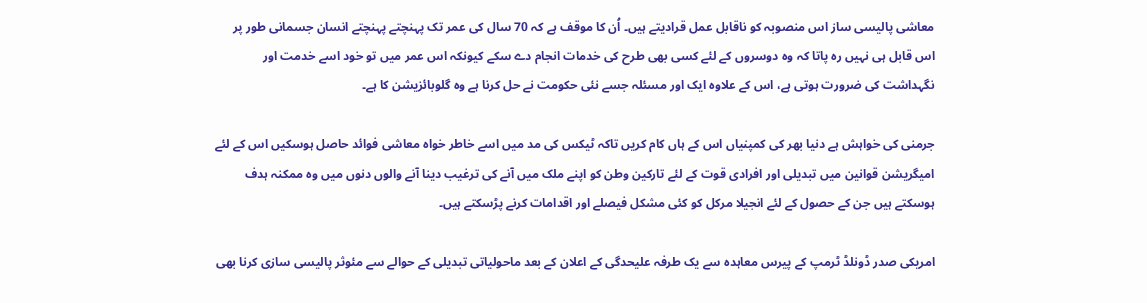معاشی پالیسی ساز اس منصوبہ کو ناقابل عمل قرادیتے ہیں۔ اُن کا موقف ہے کہ 70 سال کی عمر تک پہنچتے پہنچتے انسان جسمانی طور پر اس قابل ہی نہیں رہ پاتا کہ وہ دوسروں کے لئے کسی بھی طرح کی خدمات انجام دے سکے کیونکہ اس عمر میں تو خود اسے خدمت اور نگہداشت کی ضرورت ہوتی ہے، اس کے علاوہ ایک اور مسئلہ جسے نئی حکومت نے حل کرنا ہے وہ گلوبائزیشن کا ہے۔

جرمنی کی خواہش ہے دنیا بھر کی کمپنیاں اس کے ہاں کام کریں تاکہ ٹیکس کی مد میں اسے خاطر خواہ معاشی فوائد حاصل ہوسکیں اس کے لئے امیگریشن قوانین میں تبدیلی اور افرادی قوت کے لئے تارکین وطن کو اپنے ملک میں آنے کی ترغیب دینا آنے والوں دنوں میں وہ ممکنہ ہدف ہوسکتے ہیں جن کے حصول کے لئے انجیلا مرکل کو کئی مشکل فیصلے اور اقدامات کرنے پڑسکتے ہیں۔

امریکی صدر ڈونلڈ ٹرمپ کے پیرس معاہدہ سے یک طرفہ علیحدگی کے اعلان کے بعد ماحولیاتی تبدیلی کے حوالے سے مئوثر پالیسی سازی کرنا بھی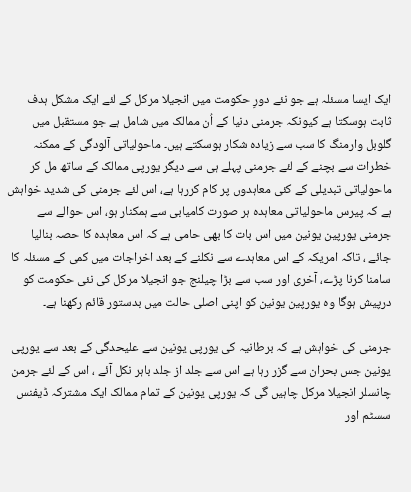ایک ایسا مسئلہ ہے جو نئے دورِ حکومت میں انجیلا مرکل کے لئے ایک مشکل ہدف ثابت ہوسکتا ہے کیونکہ جرمنی دنیا کے اُن ممالک میں شامل ہے جو مستقبل میں گلوبل وارمنگ کا سب سے زیادہ شکار ہوسکتے ہیں۔ ماحولیاتی آلودگی کے ممکنہ خطرات سے بچنے کے لئے جرمنی پہلے ہی سے دیگر یورپی ممالک کے ساتھ مل کر ماحولیاتی تبدیلی کے کئی معاہدوں پر کام کررہا ہے، اس لئے جرمنی کی شدید خواہش ہے کہ پیرس ماحولیاتی معاہدہ ہر صورت کامیابی سے ہمکنار ہو، اس حوالے سے جرمنی یورپین یونین میں اس بات کا بھی حامی ہے کہ اس معاہدہ کا حصہ بنالیا جائے ، تاکہ امریکہ کے اس معاہدے سے نکلنے کے بعد اخراجات میں کمی کے مسئلہ کا سامنا کرنا پڑے، آخری اور سب سے بڑا چیلنج جو انجیلا مرکل کی نئی حکومت کو درپیش ہوگا وہ یورپین یونین کو اپنی اصلی حالت میں بدستور قائم رکھنا ہے۔

جرمنی کی خواہش ہے کہ برطانیہ کی یورپی یونین سے علیحدگی کے بعد سے یورپی یونین جس بحران سے گزر رہا ہے اس سے جلد از جلد باہر نکل آئے ، اس کے لئے جرمن چانسلر انجیلا مرکل چاہیں گی کہ یورپی یونین کے تمام ممالک ایک مشترکہ ڈیفنس سسٹم اور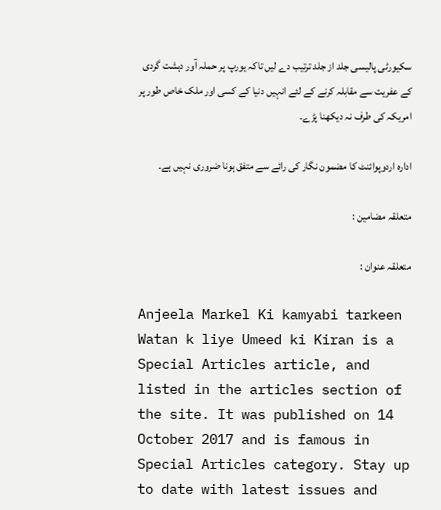سکیورٹی پالیسی جلد از جلد ترتیب دے لیں تاکہ یورپ پر حملہ آور دہشت گردی کے عفریت سے مقابلہ کرنے کے لئے انہیں دنیا کے کسی اور ملک خاص طور پر امریکہ کی طرف نہ دیکھنا پڑے۔

ادارہ اردوپوائنٹ کا مضمون نگار کی رائے سے متفق ہونا ضروری نہیں ہے۔

متعلقہ مضامین :

متعلقہ عنوان :

Anjeela Markel Ki kamyabi tarkeen Watan k liye Umeed ki Kiran is a Special Articles article, and listed in the articles section of the site. It was published on 14 October 2017 and is famous in Special Articles category. Stay up to date with latest issues and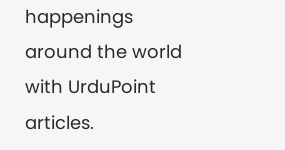happenings around the world with UrduPoint articles.